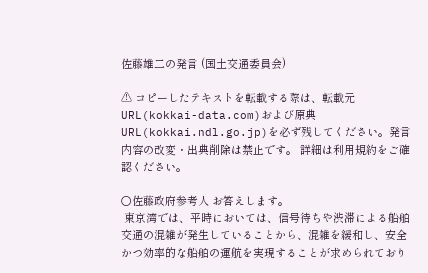佐藤雄二の発言 (国土交通委員会)

⚠ コピーしたテキストを転載する際は、転載元URL(kokkai-data.com)および原典URL(kokkai.ndl.go.jp)を必ず残してください。発言内容の改変・出典削除は禁止です。 詳細は利用規約をご確認ください。

○佐藤政府参考人 お答えします。
 東京湾では、平時においては、信号待ちや渋滞による船舶交通の混雑が発生していることから、混雑を緩和し、安全かつ効率的な船舶の運航を実現することが求められており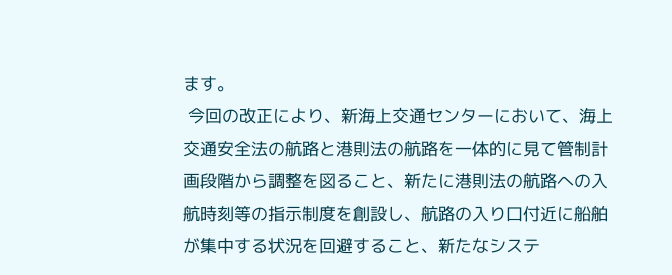ます。
 今回の改正により、新海上交通センターにおいて、海上交通安全法の航路と港則法の航路を一体的に見て管制計画段階から調整を図ること、新たに港則法の航路への入航時刻等の指示制度を創設し、航路の入り口付近に船舶が集中する状況を回避すること、新たなシステ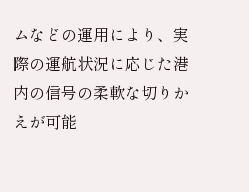ムなどの運用により、実際の運航状況に応じた港内の信号の柔軟な切りかえが可能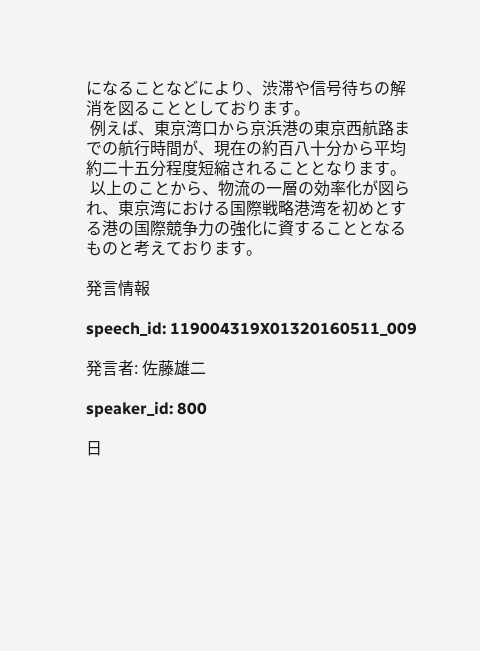になることなどにより、渋滞や信号待ちの解消を図ることとしております。
 例えば、東京湾口から京浜港の東京西航路までの航行時間が、現在の約百八十分から平均約二十五分程度短縮されることとなります。
 以上のことから、物流の一層の効率化が図られ、東京湾における国際戦略港湾を初めとする港の国際競争力の強化に資することとなるものと考えております。

発言情報

speech_id: 119004319X01320160511_009

発言者: 佐藤雄二

speaker_id: 800

日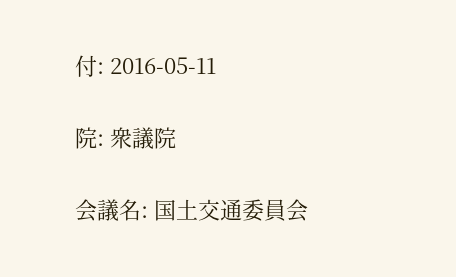付: 2016-05-11

院: 衆議院

会議名: 国土交通委員会